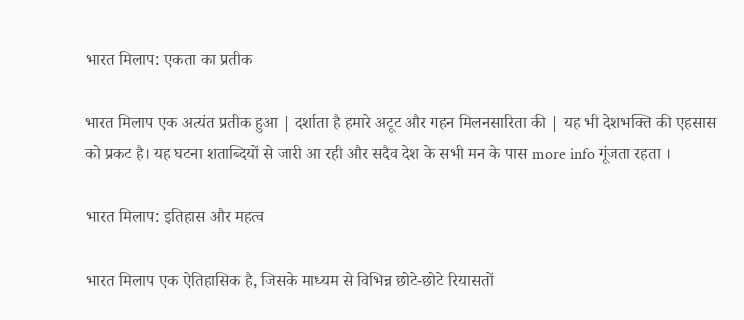भारत मिलाप: एकता का प्रतीक

भारत मिलाप एक अत्यंत प्रतीक हुआ | दर्शाता है हमारे अटूट और गहन मिलनसारिता की | यह भी देशभक्ति की एहसास को प्रकट है। यह घटना शताब्दियों से जारी आ रही और सदैव देश के सभी मन के पास more info गूंजता रहता ।

भारत मिलाप: इतिहास और महत्व

भारत मिलाप एक ऐतिहासिक है, जिसके माध्यम से विभिन्न छोटे-छोटे रियासतों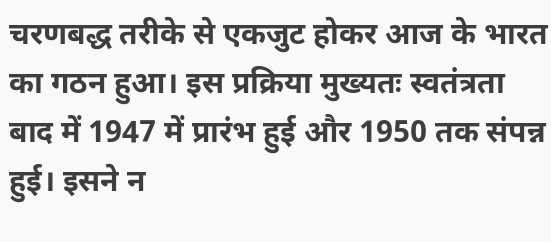चरणबद्ध तरीके से एकजुट होकर आज के भारत का गठन हुआ। इस प्रक्रिया मुख्यतः स्वतंत्रता बाद में 1947 में प्रारंभ हुई और 1950 तक संपन्न हुई। इसने न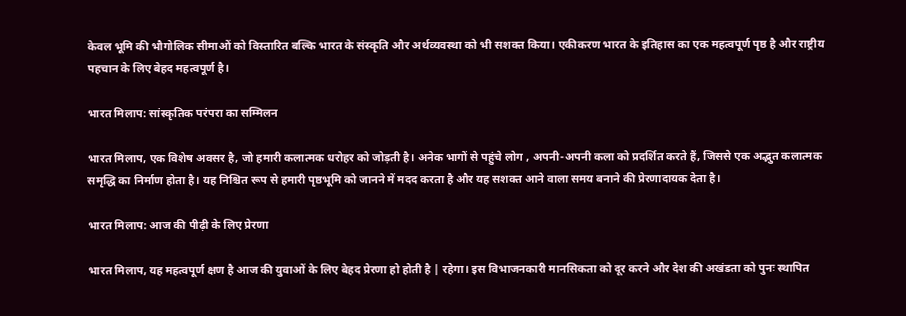केवल भूमि की भौगोलिक सीमाओं को विस्तारित बल्कि भारत के संस्कृति और अर्थव्यवस्था को भी सशक्त किया। एकीकरण भारत के इतिहास का एक महत्वपूर्ण पृष्ठ है और राष्ट्रीय पहचान के लिए बेहद महत्वपूर्ण है।

भारत मिलाप: सांस्कृतिक परंपरा का सम्मिलन

भारत मिलाप, एक विशेष अवसर है, जो हमारी कलात्मक धरोहर को जोड़ती है। अनेक भागों से पहुंचे लोग , अपनी-अपनी कला को प्रदर्शित करते हैं, जिससे एक अद्भुत कलात्मक समृद्धि का निर्माण होता है। यह निश्चित रूप से हमारी पृष्ठभूमि को जानने में मदद करता है और यह सशक्त आने वाला समय बनाने की प्रेरणादायक देता है।

भारत मिलाप: आज की पीढ़ी के लिए प्रेरणा

भारत मिलाप, यह महत्वपूर्ण क्षण है आज की युवाओं के लिए बेहद प्रेरणा हो होती है | रहेगा। इस विभाजनकारी मानसिकता को दूर करने और देश की अखंडता को पुनः स्थापित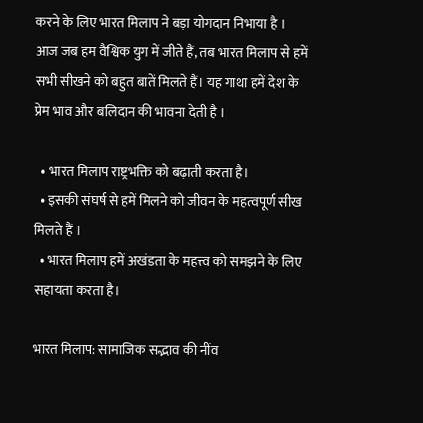करने के लिए भारत मिलाप ने बड़ा योगदान निभाया है । आज जब हम वैश्विक युग में जीते हैं, तब भारत मिलाप से हमें सभी सीखने को बहुत बातें मिलते हैं। यह गाथा हमें देश के प्रेम भाव और बलिदान की भावना देती है ।

  • भारत मिलाप राष्ट्रभक्ति को बढ़ाती करता है।
  • इसकी संघर्ष से हमें मिलने को जीवन के महत्वपूर्ण सीख मिलते हैं ।
  • भारत मिलाप हमें अखंडता के महत्त्व को समझने के लिए सहायता करता है।

भारत मिलाप: सामाजिक सद्भाव की नींव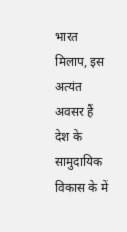भारत मिलाप, इस अत्यंत अवसर हैं देश के सामुदायिक विकास के में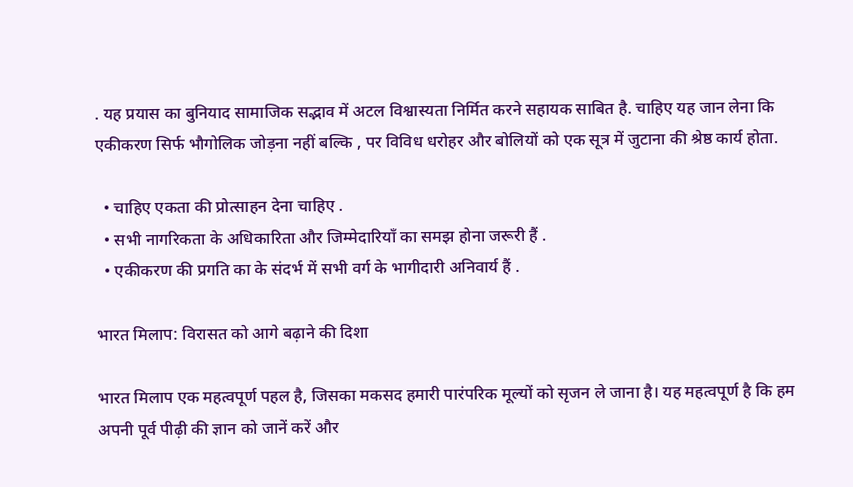. यह प्रयास का बुनियाद सामाजिक सद्भाव में अटल विश्वास्यता निर्मित करने सहायक साबित है. चाहिए यह जान लेना कि एकीकरण सिर्फ भौगोलिक जोड़ना नहीं बल्कि , पर विविध धरोहर और बोलियों को एक सूत्र में जुटाना की श्रेष्ठ कार्य होता.

  • चाहिए एकता की प्रोत्साहन देना चाहिए .
  • सभी नागरिकता के अधिकारिता और जिम्मेदारियाँ का समझ होना जरूरी हैं .
  • एकीकरण की प्रगति का के संदर्भ में सभी वर्ग के भागीदारी अनिवार्य हैं .

भारत मिलाप: विरासत को आगे बढ़ाने की दिशा

भारत मिलाप एक महत्वपूर्ण पहल है, जिसका मकसद हमारी पारंपरिक मूल्यों को सृजन ले जाना है। यह महत्वपूर्ण है कि हम अपनी पूर्व पीढ़ी की ज्ञान को जानें करें और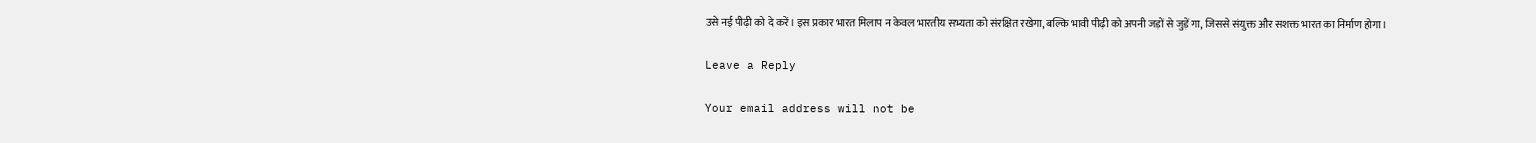उसे नई पीढ़ी को दे करें। इस प्रकार भारत मिलाप न केवल भारतीय सभ्यता को संरक्षित रखेगा, बल्कि भावी पीढ़ी को अपनी जड़ों से जुड़ें गा, जिससे संयुक्त और सशक्त भारत का निर्माण होगा।

Leave a Reply

Your email address will not be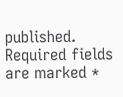published. Required fields are marked *